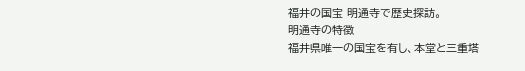福井の国宝 明通寺で歴史探訪。
明通寺の特徴
福井県唯一の国宝を有し、本堂と三重塔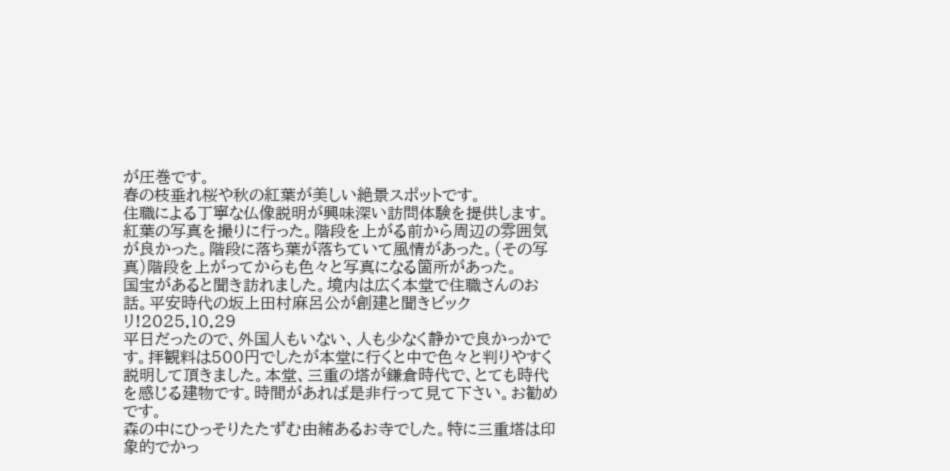が圧巻です。
春の枝垂れ桜や秋の紅葉が美しい絶景スポットです。
住職による丁寧な仏像説明が興味深い訪問体験を提供します。
紅葉の写真を撮りに行った。階段を上がる前から周辺の雰囲気が良かった。階段に落ち葉が落ちていて風情があった。(その写真)階段を上がってからも色々と写真になる箇所があった。
国宝があると聞き訪れました。境内は広く本堂で住職さんのお話。平安時代の坂上田村麻呂公が創建と聞きビックリ!2025.10.29
平日だったので、外国人もいない、人も少なく静かで良かっかです。拝観料は500円でしたが本堂に行くと中で色々と判りやすく説明して頂きました。本堂、三重の塔が鎌倉時代で、とても時代を感じる建物です。時間があれば是非行って見て下さい。お勧めです。
森の中にひっそりたたずむ由緒あるお寺でした。特に三重塔は印象的でかっ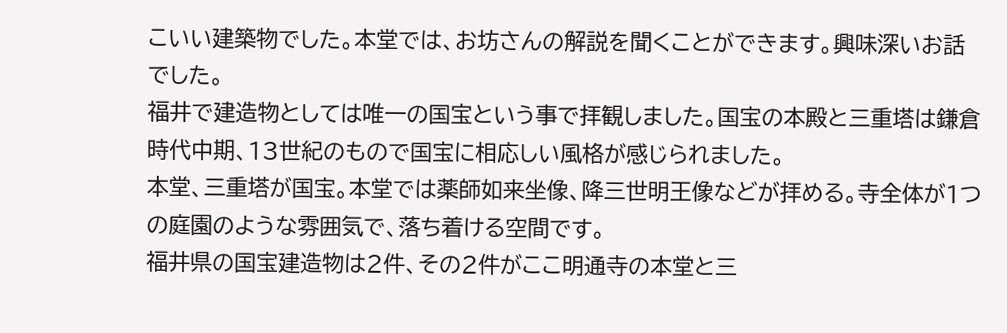こいい建築物でした。本堂では、お坊さんの解説を聞くことができます。興味深いお話でした。
福井で建造物としては唯一の国宝という事で拝観しました。国宝の本殿と三重塔は鎌倉時代中期、13世紀のもので国宝に相応しい風格が感じられました。
本堂、三重塔が国宝。本堂では薬師如来坐像、降三世明王像などが拝める。寺全体が1つの庭園のような雰囲気で、落ち着ける空間です。
福井県の国宝建造物は2件、その2件がここ明通寺の本堂と三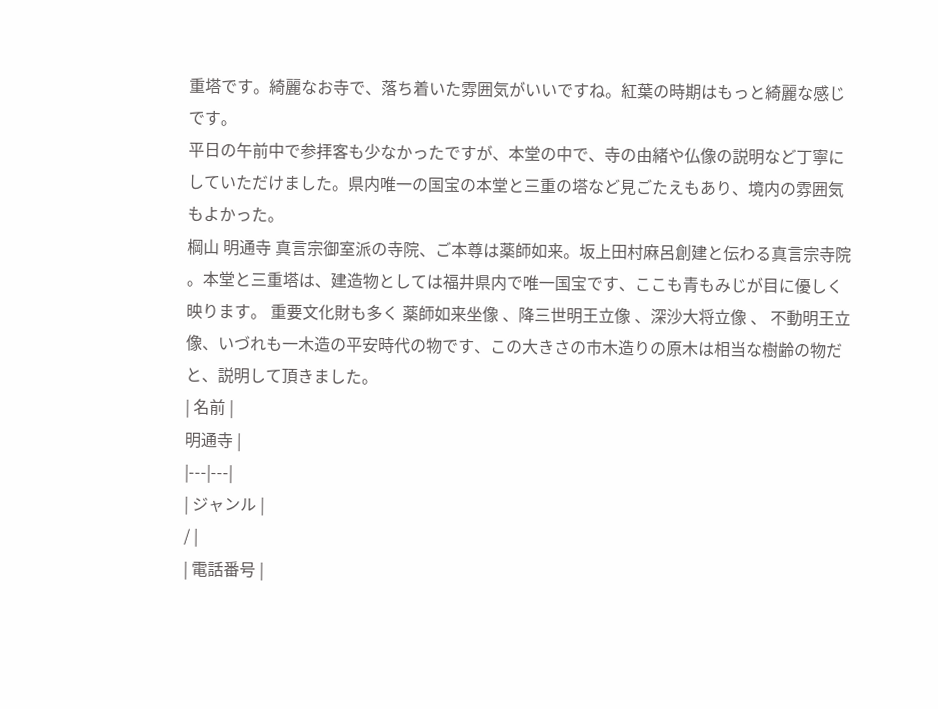重塔です。綺麗なお寺で、落ち着いた雰囲気がいいですね。紅葉の時期はもっと綺麗な感じです。
平日の午前中で参拝客も少なかったですが、本堂の中で、寺の由緒や仏像の説明など丁寧にしていただけました。県内唯一の国宝の本堂と三重の塔など見ごたえもあり、境内の雰囲気もよかった。
棡山 明通寺 真言宗御室派の寺院、ご本尊は薬師如来。坂上田村麻呂創建と伝わる真言宗寺院 。本堂と三重塔は、建造物としては福井県内で唯一国宝です、ここも青もみじが目に優しく映ります。 重要文化財も多く 薬師如来坐像 、降三世明王立像 、深沙大将立像 、 不動明王立像、いづれも一木造の平安時代の物です、この大きさの市木造りの原木は相当な樹齢の物だと、説明して頂きました。
| 名前 |
明通寺 |
|---|---|
| ジャンル |
/ |
| 電話番号 |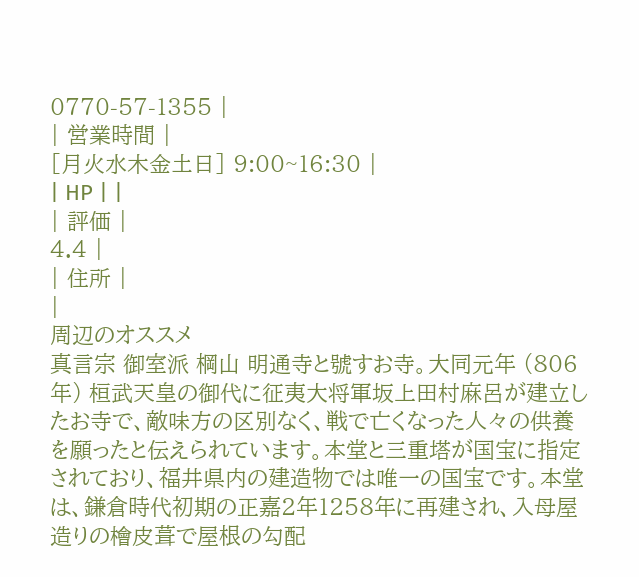0770-57-1355 |
| 営業時間 |
[月火水木金土日] 9:00~16:30 |
| HP | |
| 評価 |
4.4 |
| 住所 |
|
周辺のオススメ
真言宗 御室派 棡山 明通寺と號すお寺。大同元年 (806年) 桓武天皇の御代に征夷大将軍坂上田村麻呂が建立したお寺で、敵味方の区別なく、戦で亡くなった人々の供養を願ったと伝えられています。本堂と三重塔が国宝に指定されており、福井県内の建造物では唯一の国宝です。本堂は、鎌倉時代初期の正嘉2年1258年に再建され、入母屋造りの檜皮葺で屋根の勾配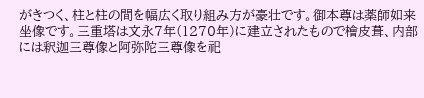がきつく、柱と柱の間を幅広く取り組み方が豪壮です。御本尊は薬師如来坐像です。三重塔は文永7年(1270年)に建立されたもので檜皮葺、内部には釈迦三尊像と阿弥陀三尊像を祀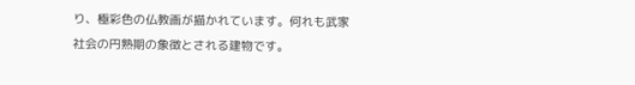り、極彩色の仏教画が描かれています。何れも武家社会の円熟期の象徴とされる建物です。